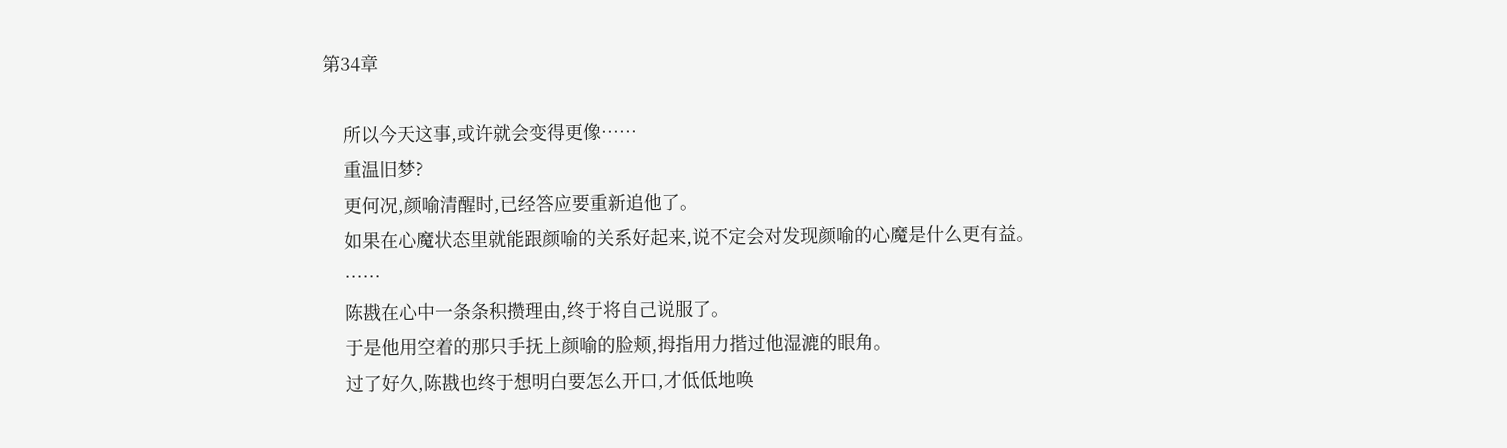第34章

    所以今天这事,或许就会变得更像……
    重温旧梦?
    更何况,颜喻清醒时,已经答应要重新追他了。
    如果在心魔状态里就能跟颜喻的关系好起来,说不定会对发现颜喻的心魔是什么更有益。
    ……
    陈戡在心中一条条积攒理由,终于将自己说服了。
    于是他用空着的那只手抚上颜喻的脸颊,拇指用力揩过他湿漉的眼角。
    过了好久,陈戡也终于想明白要怎么开口,才低低地唤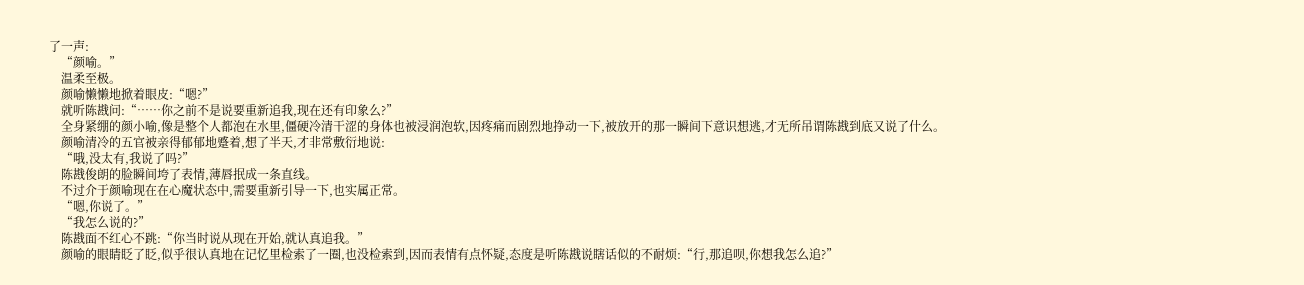了一声:
    “颜喻。”
    温柔至极。
    颜喻懒懒地掀着眼皮:“嗯?”
    就听陈戡问:“……你之前不是说要重新追我,现在还有印象么?”
    全身紧绷的颜小喻,像是整个人都泡在水里,僵硬冷清干涩的身体也被浸润泡软,因疼痛而剧烈地挣动一下,被放开的那一瞬间下意识想逃,才无所吊谓陈戡到底又说了什么。
    颜喻清冷的五官被亲得郁郁地蹙着,想了半天,才非常敷衍地说:
    “哦,没太有,我说了吗?”
    陈戡俊朗的脸瞬间垮了表情,薄唇抿成一条直线。
    不过介于颜喻现在在心魔状态中,需要重新引导一下,也实属正常。
    “嗯,你说了。”
    “我怎么说的?”
    陈戡面不红心不跳:“你当时说从现在开始,就认真追我。”
    颜喻的眼睛眨了眨,似乎很认真地在记忆里检索了一圈,也没检索到,因而表情有点怀疑,态度是听陈戡说瞎话似的不耐烦:“行,那追呗,你想我怎么追?”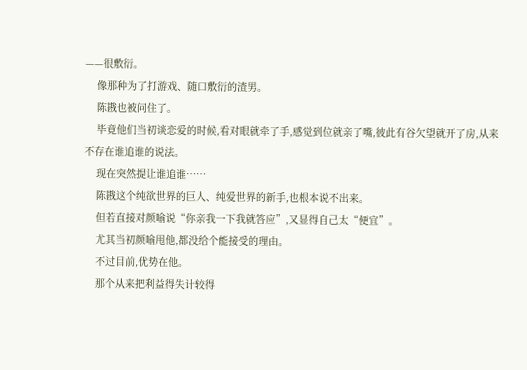——很敷衍。
    像那种为了打游戏、随口敷衍的渣男。
    陈戡也被问住了。
    毕竟他们当初谈恋爱的时候,看对眼就牵了手,感觉到位就亲了嘴,彼此有谷欠望就开了房,从来不存在谁追谁的说法。
    现在突然提让谁追谁……
    陈戡这个纯欲世界的巨人、纯爱世界的新手,也根本说不出来。
    但若直接对颜喻说“你亲我一下我就答应”,又显得自己太“便宜”。
    尤其当初颜喻甩他,都没给个能接受的理由。
    不过目前,优势在他。
    那个从来把利益得失计较得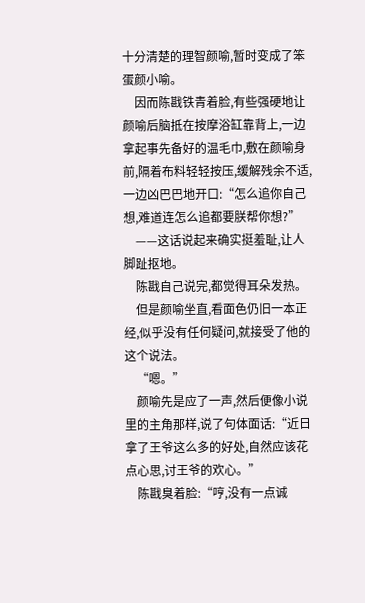十分清楚的理智颜喻,暂时变成了笨蛋颜小喻。
    因而陈戡铁青着脸,有些强硬地让颜喻后脑抵在按摩浴缸靠背上,一边拿起事先备好的温毛巾,敷在颜喻身前,隔着布料轻轻按压,缓解残余不适,一边凶巴巴地开口:“怎么追你自己想,难道连怎么追都要朕帮你想?”
    ——这话说起来确实挺羞耻,让人脚趾抠地。
    陈戡自己说完,都觉得耳朵发热。
    但是颜喻坐直,看面色仍旧一本正经,似乎没有任何疑问,就接受了他的这个说法。
    “嗯。”
    颜喻先是应了一声,然后便像小说里的主角那样,说了句体面话:“近日拿了王爷这么多的好处,自然应该花点心思,讨王爷的欢心。”
    陈戡臭着脸:“哼,没有一点诚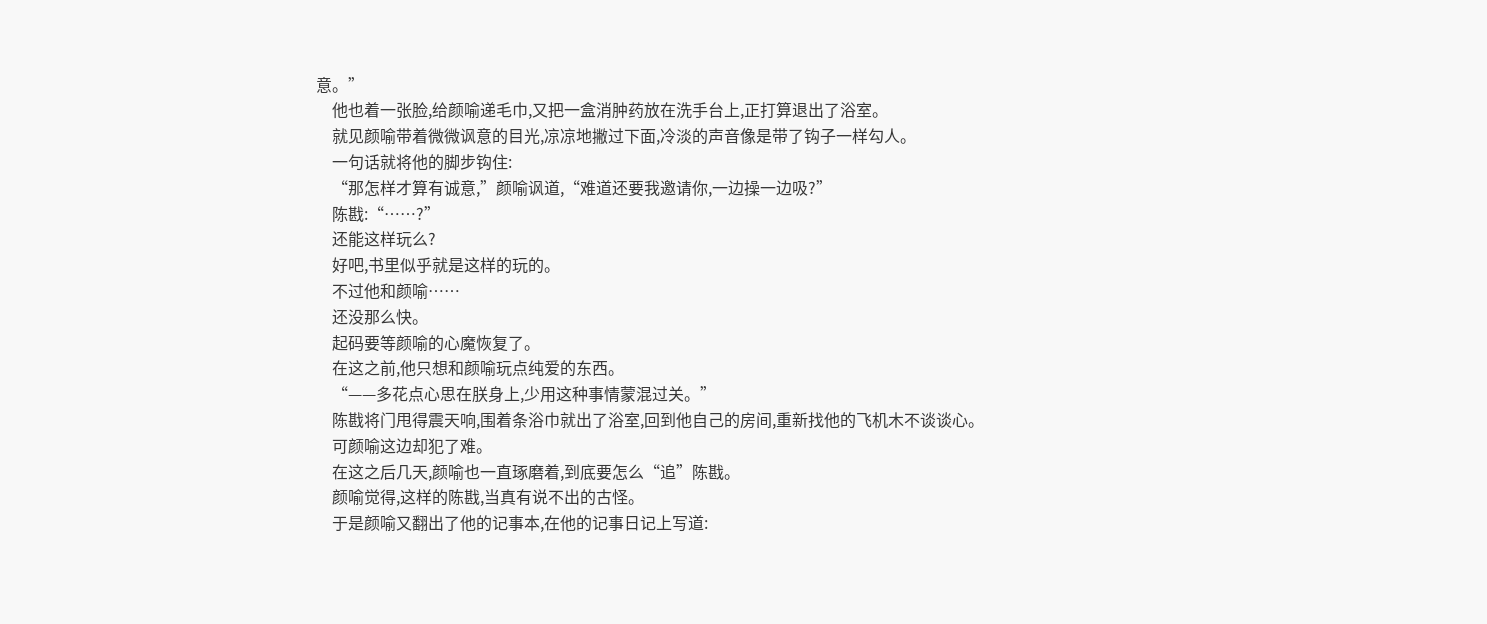意。”
    他也着一张脸,给颜喻递毛巾,又把一盒消肿药放在洗手台上,正打算退出了浴室。
    就见颜喻带着微微讽意的目光,凉凉地撇过下面,冷淡的声音像是带了钩子一样勾人。
    一句话就将他的脚步钩住:
    “那怎样才算有诚意,”颜喻讽道,“难道还要我邀请你,一边操一边吸?”
    陈戡:“……?”
    还能这样玩么?
    好吧,书里似乎就是这样的玩的。
    不过他和颜喻……
    还没那么快。
    起码要等颜喻的心魔恢复了。
    在这之前,他只想和颜喻玩点纯爱的东西。
    “——多花点心思在朕身上,少用这种事情蒙混过关。”
    陈戡将门甩得震天响,围着条浴巾就出了浴室,回到他自己的房间,重新找他的飞机木不谈谈心。
    可颜喻这边却犯了难。
    在这之后几天,颜喻也一直琢磨着,到底要怎么“追”陈戡。
    颜喻觉得,这样的陈戡,当真有说不出的古怪。
    于是颜喻又翻出了他的记事本,在他的记事日记上写道: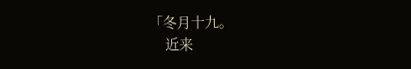「冬月十九。
    近来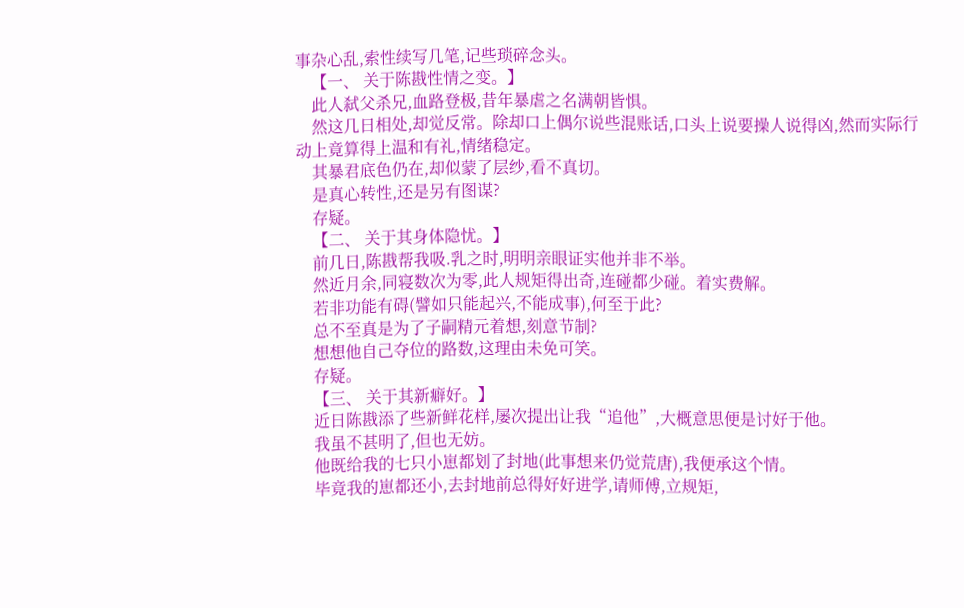事杂心乱,索性续写几笔,记些琐碎念头。
    【一、 关于陈戡性情之变。】
    此人弑父杀兄,血路登极,昔年暴虐之名满朝皆惧。
    然这几日相处,却觉反常。除却口上偶尔说些混账话,口头上说要操人说得凶,然而实际行动上竟算得上温和有礼,情绪稳定。
    其暴君底色仍在,却似蒙了层纱,看不真切。
    是真心转性,还是另有图谋?
    存疑。
    【二、 关于其身体隐忧。】
    前几日,陈戡帮我吸.乳之时,明明亲眼证实他并非不举。
    然近月余,同寝数次为零,此人规矩得出奇,连碰都少碰。着实费解。
    若非功能有碍(譬如只能起兴,不能成事),何至于此?
    总不至真是为了子嗣精元着想,刻意节制?
    想想他自己夺位的路数,这理由未免可笑。
    存疑。
    【三、 关于其新癖好。】
    近日陈戡添了些新鲜花样,屡次提出让我“追他”,大概意思便是讨好于他。
    我虽不甚明了,但也无妨。
    他既给我的七只小崽都划了封地(此事想来仍觉荒唐),我便承这个情。
    毕竟我的崽都还小,去封地前总得好好进学,请师傅,立规矩,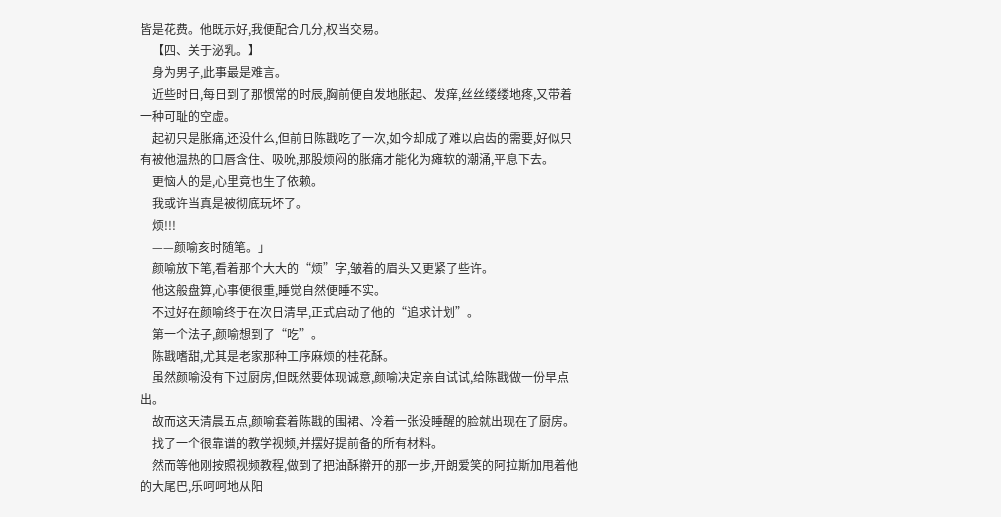皆是花费。他既示好,我便配合几分,权当交易。
    【四、关于泌乳。】
    身为男子,此事最是难言。
    近些时日,每日到了那惯常的时辰,胸前便自发地胀起、发痒,丝丝缕缕地疼,又带着一种可耻的空虚。
    起初只是胀痛,还没什么,但前日陈戡吃了一次,如今却成了难以启齿的需要,好似只有被他温热的口唇含住、吸吮,那股烦闷的胀痛才能化为瘫软的潮涌,平息下去。
    更恼人的是,心里竟也生了依赖。
    我或许当真是被彻底玩坏了。
    烦!!!
    ——颜喻亥时随笔。」
    颜喻放下笔,看着那个大大的“烦”字,皱着的眉头又更紧了些许。
    他这般盘算,心事便很重,睡觉自然便睡不实。
    不过好在颜喻终于在次日清早,正式启动了他的“追求计划”。
    第一个法子,颜喻想到了“吃”。
    陈戡嗜甜,尤其是老家那种工序麻烦的桂花酥。
    虽然颜喻没有下过厨房,但既然要体现诚意,颜喻决定亲自试试,给陈戡做一份早点出。
    故而这天清晨五点,颜喻套着陈戡的围裙、冷着一张没睡醒的脸就出现在了厨房。
    找了一个很靠谱的教学视频,并摆好提前备的所有材料。
    然而等他刚按照视频教程,做到了把油酥擀开的那一步,开朗爱笑的阿拉斯加甩着他的大尾巴,乐呵呵地从阳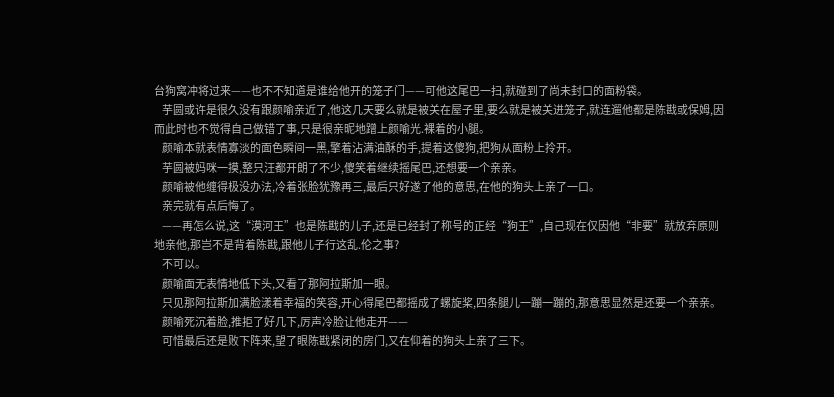台狗窝冲将过来——也不不知道是谁给他开的笼子门——可他这尾巴一扫,就碰到了尚未封口的面粉袋。
    芋圆或许是很久没有跟颜喻亲近了,他这几天要么就是被关在屋子里,要么就是被关进笼子,就连遛他都是陈戡或保姆,因而此时也不觉得自己做错了事,只是很亲昵地蹭上颜喻光.裸着的小腿。
    颜喻本就表情寡淡的面色瞬间一黑,擎着沾满油酥的手,提着这傻狗,把狗从面粉上拎开。
    芋圆被妈咪一摸,整只汪都开朗了不少,傻笑着继续摇尾巴,还想要一个亲亲。
    颜喻被他缠得极没办法,冷着张脸犹豫再三,最后只好遂了他的意思,在他的狗头上亲了一口。
    亲完就有点后悔了。
    ——再怎么说,这“漠河王”也是陈戡的儿子,还是已经封了称号的正经“狗王”,自己现在仅因他“非要”就放弃原则地亲他,那岂不是背着陈戡,跟他儿子行这乱.伦之事?
    不可以。
    颜喻面无表情地低下头,又看了那阿拉斯加一眼。
    只见那阿拉斯加满脸漾着幸福的笑容,开心得尾巴都摇成了螺旋桨,四条腿儿一蹦一蹦的,那意思显然是还要一个亲亲。
    颜喻死沉着脸,推拒了好几下,厉声冷脸让他走开——
    可惜最后还是败下阵来,望了眼陈戡紧闭的房门,又在仰着的狗头上亲了三下。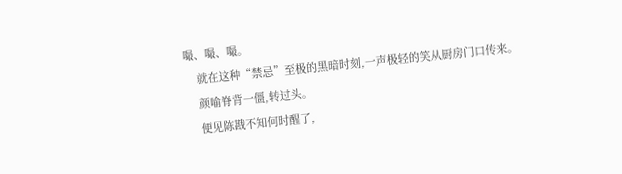嘬、嘬、嘬。
    就在这种“禁忌”至极的黑暗时刻,一声极轻的笑从厨房门口传来。
    颜喻脊背一僵,转过头。
    便见陈戡不知何时醒了,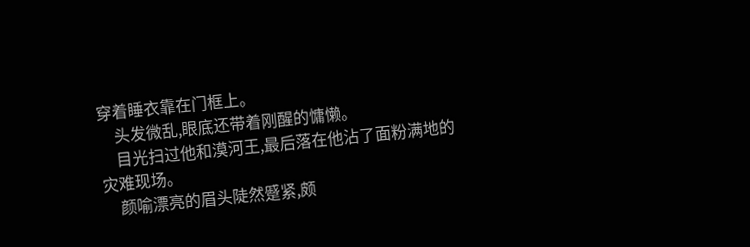穿着睡衣靠在门框上。
    头发微乱,眼底还带着刚醒的慵懒。
    目光扫过他和漠河王,最后落在他沾了面粉满地的灾难现场。
    颜喻漂亮的眉头陡然蹙紧,颇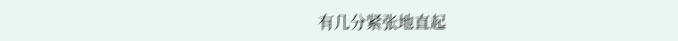有几分紧张地直起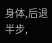身体,后退半步,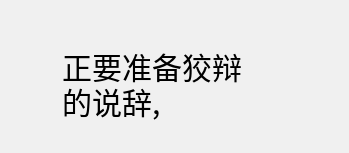正要准备狡辩的说辞,